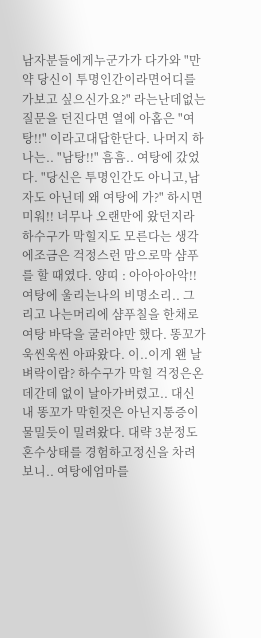남자분들에게누군가가 다가와 "만약 당신이 투명인간이라면어디를 가보고 싶으신가요?" 라는난데없는 질문을 던진다면 열에 아홉은 "여탕!!" 이라고대답한단다. 나머지 하나는.. "남탕!!" 흠흠.. 여탕에 갔었다. "당신은 투명인간도 아니고,남자도 아닌데 왜 여탕에 가?" 하시면 미워!! 너무나 오랜만에 왔던지라하수구가 막힐지도 모른다는 생각에조금은 걱정스런 맘으로막 샴푸를 할 때였다. 양띠 : 아아아아악!! 여탕에 울리는나의 비명소리.. 그리고 나는머리에 샴푸칠을 한채로여탕 바닥을 굴러야만 했다. 똥꼬가 욱씬욱씬 아파왔다. 이..이게 왠 날벼락이람? 하수구가 막힐 걱정은온데간데 없이 날아가버렸고.. 대신내 똥꼬가 막힌것은 아닌지통증이 물밀듯이 밀려왔다. 대략 3분정도 혼수상태를 경험하고정신을 차려보니.. 여탕에엄마를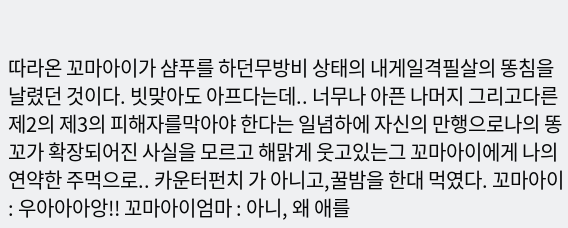따라온 꼬마아이가 샴푸를 하던무방비 상태의 내게일격필살의 똥침을 날렸던 것이다. 빗맞아도 아프다는데.. 너무나 아픈 나머지 그리고다른 제2의 제3의 피해자를막아야 한다는 일념하에 자신의 만행으로나의 똥꼬가 확장되어진 사실을 모르고 해맑게 웃고있는그 꼬마아이에게 나의 연약한 주먹으로.. 카운터펀치 가 아니고,꿀밤을 한대 먹였다. 꼬마아이 : 우아아아앙!! 꼬마아이엄마 : 아니, 왜 애를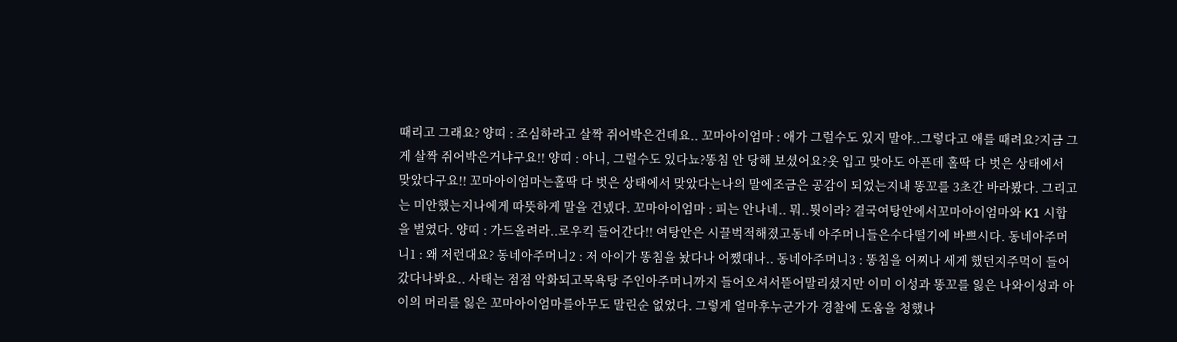때리고 그래요? 양띠 : 조심하라고 살짝 쥐어박은건데요.. 꼬마아이엄마 : 애가 그럴수도 있지 말야..그렇다고 애를 때려요?지금 그게 살짝 쥐어박은거냐구요!! 양띠 : 아니, 그럴수도 있다뇨?똥침 안 당해 보셨어요?옷 입고 맞아도 아픈데 홀딱 다 벗은 상태에서 맞았다구요!! 꼬마아이엄마는홀딱 다 벗은 상태에서 맞았다는나의 말에조금은 공감이 되었는지내 똥꼬를 3초간 바라봤다. 그리고는 미안했는지나에게 따뜻하게 말을 건넸다. 꼬마아이엄마 : 피는 안나네.. 뭐..뭣이라? 결국여탕안에서꼬마아이엄마와 K1 시합을 벌였다. 양띠 : 가드올려라..로우킥 들어간다!! 여탕안은 시끌벅적해졌고동네 아주머니들은수다떨기에 바쁘시다. 동네아주머니1 : 왜 저런대요? 동네아주머니2 : 저 아이가 똥침을 놨다나 어쨌대나.. 동네아주머니3 : 똥침을 어찌나 세게 했던지주먹이 들어갔다나봐요.. 사태는 점점 악화되고목욕탕 주인아주머니까지 들어오셔서뜯어말리셨지만 이미 이성과 똥꼬를 잃은 나와이성과 아이의 머리를 잃은 꼬마아이엄마를아무도 말린순 없었다. 그렇게 얼마후누군가가 경찰에 도움을 청했나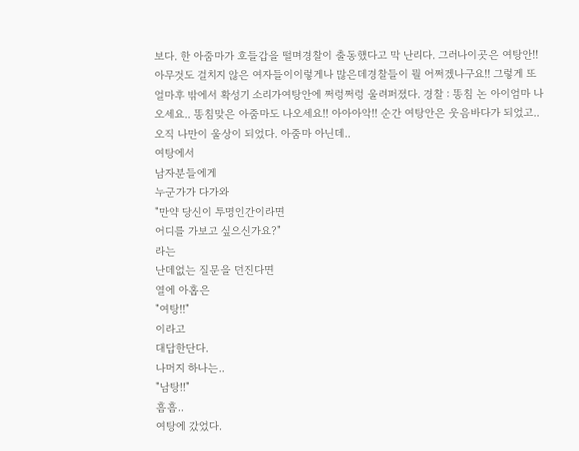보다. 한 아줌마가 호들갑을 떨며경찰이 출동했다고 막 난리다. 그러나이곳은 여탕안!! 아무것도 걸치지 않은 여자들이이렇게나 많은데경찰들이 뭘 어쩌겠나구요!! 그렇게 또 얼마후 밖에서 확성기 소리가여탕안에 쩌렁쩌렁 울려퍼졌다. 경찰 : 똥침 논 아이엄마 나오세요.. 똥침맞은 아줌마도 나오세요!! 아아아악!! 순간 여탕안은 웃음바다가 되었고..오직 나만이 울상이 되었다. 아줌마 아닌데..
여탕에서
남자분들에게
누군가가 다가와
"만약 당신이 투명인간이라면
어디를 가보고 싶으신가요?"
라는
난데없는 질문을 던진다면
열에 아홉은
"여탕!!"
이라고
대답한단다.
나머지 하나는..
"남탕!!"
흠흠..
여탕에 갔었다.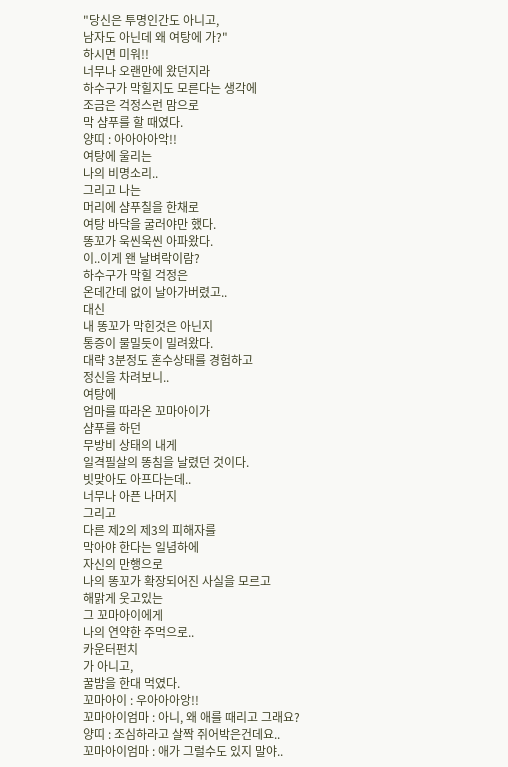"당신은 투명인간도 아니고,
남자도 아닌데 왜 여탕에 가?"
하시면 미워!!
너무나 오랜만에 왔던지라
하수구가 막힐지도 모른다는 생각에
조금은 걱정스런 맘으로
막 샴푸를 할 때였다.
양띠 : 아아아아악!!
여탕에 울리는
나의 비명소리..
그리고 나는
머리에 샴푸칠을 한채로
여탕 바닥을 굴러야만 했다.
똥꼬가 욱씬욱씬 아파왔다.
이..이게 왠 날벼락이람?
하수구가 막힐 걱정은
온데간데 없이 날아가버렸고..
대신
내 똥꼬가 막힌것은 아닌지
통증이 물밀듯이 밀려왔다.
대략 3분정도 혼수상태를 경험하고
정신을 차려보니..
여탕에
엄마를 따라온 꼬마아이가
샴푸를 하던
무방비 상태의 내게
일격필살의 똥침을 날렸던 것이다.
빗맞아도 아프다는데..
너무나 아픈 나머지
그리고
다른 제2의 제3의 피해자를
막아야 한다는 일념하에
자신의 만행으로
나의 똥꼬가 확장되어진 사실을 모르고
해맑게 웃고있는
그 꼬마아이에게
나의 연약한 주먹으로..
카운터펀치
가 아니고,
꿀밤을 한대 먹였다.
꼬마아이 : 우아아아앙!!
꼬마아이엄마 : 아니, 왜 애를 때리고 그래요?
양띠 : 조심하라고 살짝 쥐어박은건데요..
꼬마아이엄마 : 애가 그럴수도 있지 말야..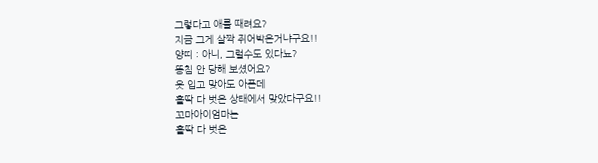그렇다고 애를 때려요?
지금 그게 살짝 쥐어박은거냐구요!!
양띠 : 아니, 그럴수도 있다뇨?
똥침 안 당해 보셨어요?
옷 입고 맞아도 아픈데
홀딱 다 벗은 상태에서 맞았다구요!!
꼬마아이엄마는
홀딱 다 벗은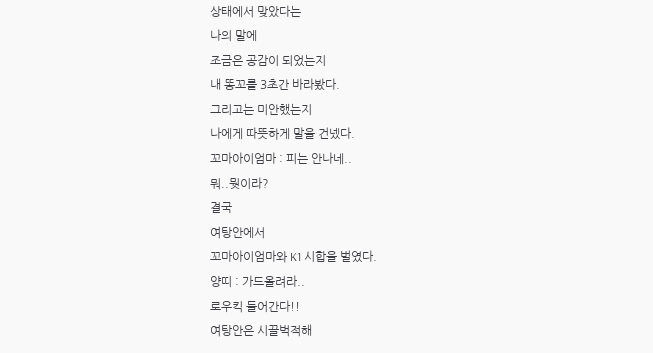상태에서 맞았다는
나의 말에
조금은 공감이 되었는지
내 똥꼬를 3초간 바라봤다.
그리고는 미안했는지
나에게 따뜻하게 말을 건넸다.
꼬마아이엄마 : 피는 안나네..
뭐..뭣이라?
결국
여탕안에서
꼬마아이엄마와 K1 시합을 벌였다.
양띠 : 가드올려라..
로우킥 들어간다!!
여탕안은 시끌벅적해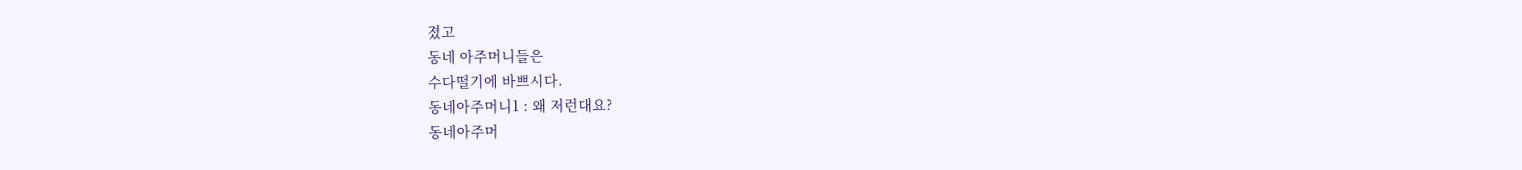졌고
동네 아주머니들은
수다떨기에 바쁘시다.
동네아주머니1 : 왜 저런대요?
동네아주머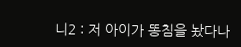니2 : 저 아이가 똥침을 놨다나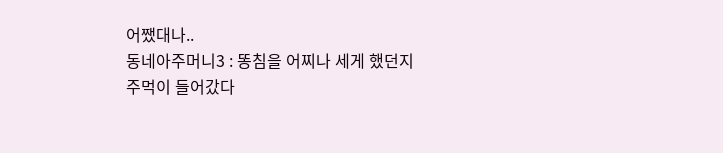어쨌대나..
동네아주머니3 : 똥침을 어찌나 세게 했던지
주먹이 들어갔다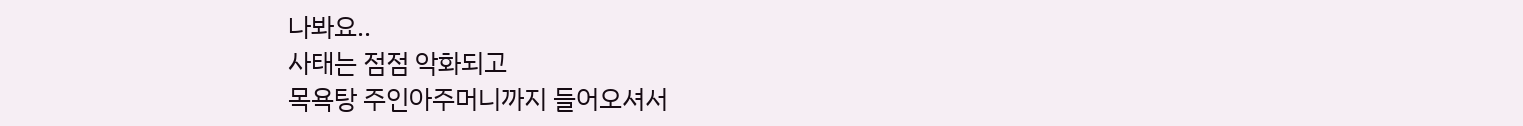나봐요..
사태는 점점 악화되고
목욕탕 주인아주머니까지 들어오셔서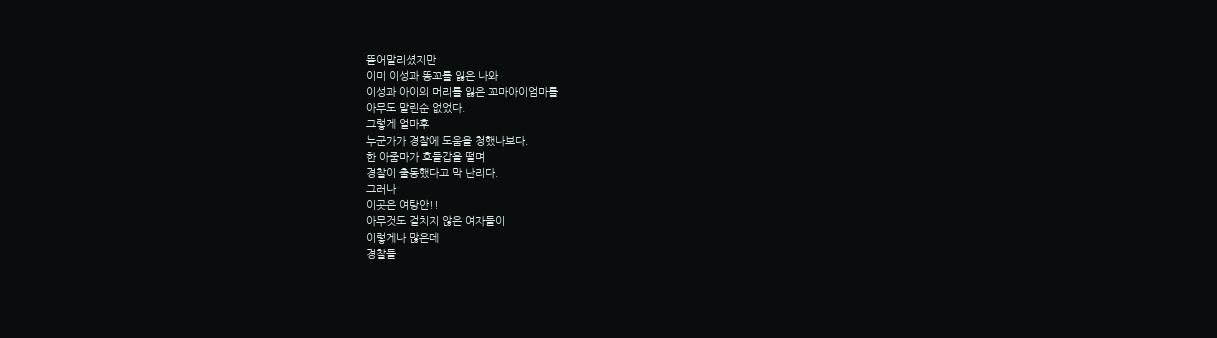뜯어말리셨지만
이미 이성과 똥꼬를 잃은 나와
이성과 아이의 머리를 잃은 꼬마아이엄마를
아무도 말린순 없었다.
그렇게 얼마후
누군가가 경찰에 도움을 청했나보다.
한 아줌마가 호들갑을 떨며
경찰이 출동했다고 막 난리다.
그러나
이곳은 여탕안!!
아무것도 걸치지 않은 여자들이
이렇게나 많은데
경찰들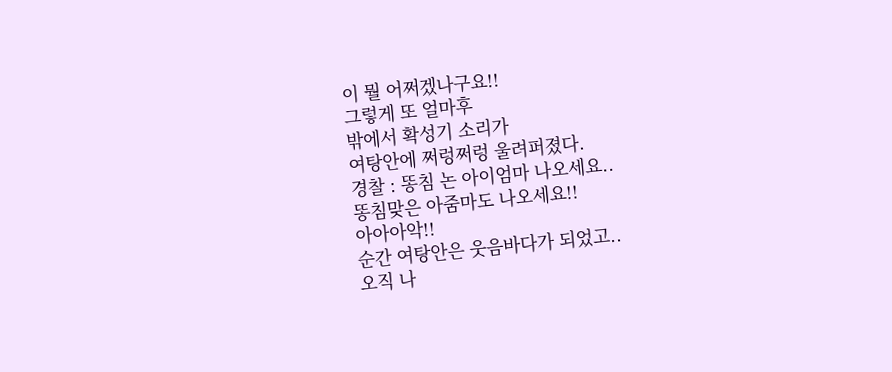이 뭘 어쩌겠나구요!!
그렇게 또 얼마후
밖에서 확성기 소리가
여탕안에 쩌렁쩌렁 울려퍼졌다.
경찰 : 똥침 논 아이엄마 나오세요..
똥침맞은 아줌마도 나오세요!!
아아아악!!
순간 여탕안은 웃음바다가 되었고..
오직 나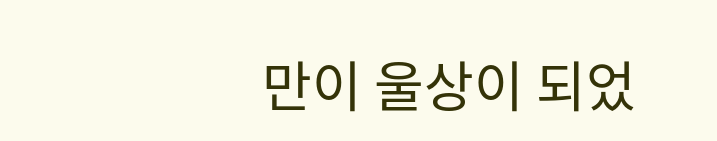만이 울상이 되었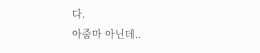다.
아줌마 아닌데..